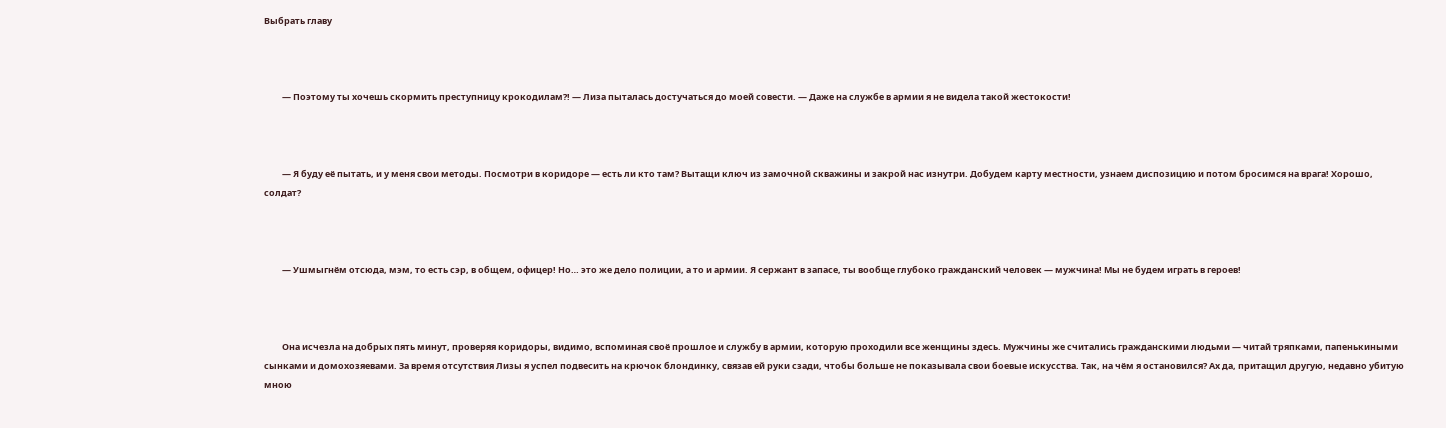Выбрать главу



         — Поэтому ты хочешь скормить преступницу крокодилам?! — Лиза пыталась достучаться до моей совести. — Даже на службе в армии я не видела такой жестокости!



         — Я буду её пытать, и у меня свои методы. Посмотри в коридоре — есть ли кто там? Вытащи ключ из замочной скважины и закрой нас изнутри. Добудем карту местности, узнаем диспозицию и потом бросимся на врага! Хорошо, солдат?



         — Ушмыгнём отсюда, мэм, то есть сэр, в общем, офицер! Но… это же дело полиции, а то и армии. Я сержант в запасе, ты вообще глубоко гражданский человек — мужчина! Мы не будем играть в героев!



         Она исчезла на добрых пять минут, проверяя коридоры, видимо, вспоминая своё прошлое и службу в армии, которую проходили все женщины здесь. Мужчины же считались гражданскими людьми — читай тряпками, папенькиными сынками и домохозяевами. За время отсутствия Лизы я успел подвесить на крючок блондинку, связав ей руки сзади, чтобы больше не показывала свои боевые искусства. Так, на чём я остановился? Ах да, притащил другую, недавно убитую мною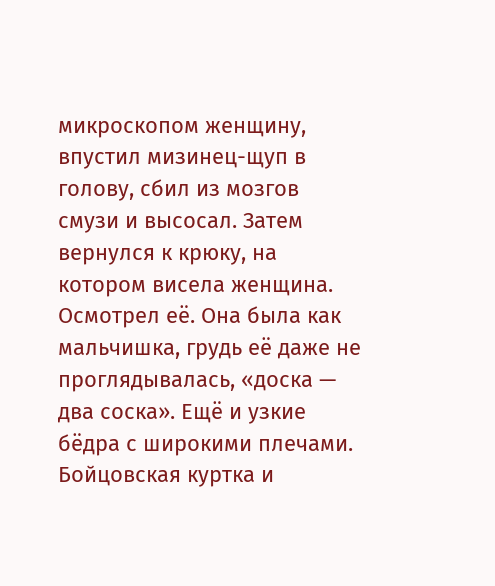микроскопом женщину, впустил мизинец-щуп в голову, сбил из мозгов смузи и высосал. Затем вернулся к крюку, на котором висела женщина. Осмотрел её. Она была как мальчишка, грудь её даже не проглядывалась, «доска — два соска». Ещё и узкие бёдра с широкими плечами. Бойцовская куртка и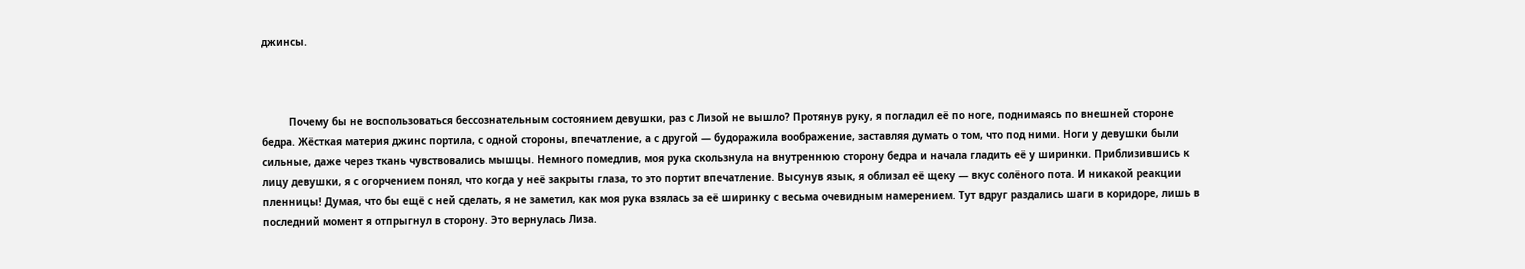джинсы.



         Почему бы не воспользоваться бессознательным состоянием девушки, раз с Лизой не вышло? Протянув руку, я погладил её по ноге, поднимаясь по внешней стороне бедра. Жёсткая материя джинс портила, с одной стороны, впечатление, а с другой — будоражила воображение, заставляя думать о том, что под ними. Ноги у девушки были сильные, даже через ткань чувствовались мышцы. Немного помедлив, моя рука скользнула на внутреннюю сторону бедра и начала гладить её у ширинки. Приблизившись к лицу девушки, я с огорчением понял, что когда у неё закрыты глаза, то это портит впечатление. Высунув язык, я облизал её щеку — вкус солёного пота. И никакой реакции пленницы! Думая, что бы ещё с ней сделать, я не заметил, как моя рука взялась за её ширинку с весьма очевидным намерением. Тут вдруг раздались шаги в коридоре, лишь в последний момент я отпрыгнул в сторону. Это вернулась Лиза.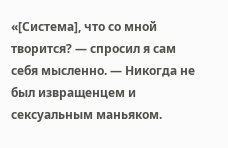«[Система], что со мной творится? — спросил я сам себя мысленно. — Никогда не был извращенцем и сексуальным маньяком.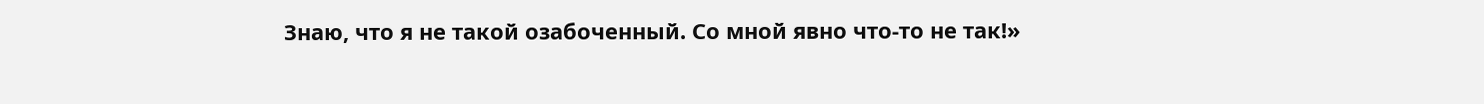Знаю, что я не такой озабоченный. Со мной явно что-то не так!»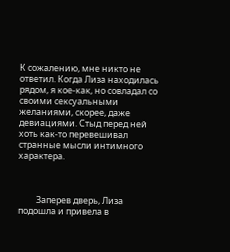К сожалению, мне никто не ответил. Когда Лиза находилась рядом, я кое-как, но совладал со своими сексуальными желаниями, скорее, даже девиациями. Стыд перед ней хоть как-то перевешивал странные мысли интимного характера.



         Заперев дверь, Лиза подошла и привела в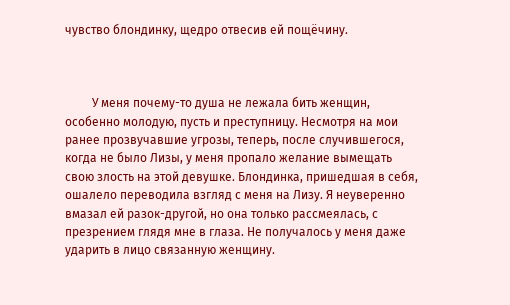чувство блондинку, щедро отвесив ей пощёчину.



         У меня почему-то душа не лежала бить женщин, особенно молодую, пусть и преступницу. Несмотря на мои ранее прозвучавшие угрозы, теперь, после случившегося, когда не было Лизы, у меня пропало желание вымещать свою злость на этой девушке. Блондинка, пришедшая в себя, ошалело переводила взгляд с меня на Лизу. Я неуверенно вмазал ей разок-другой, но она только рассмеялась, с презрением глядя мне в глаза. Не получалось у меня даже ударить в лицо связанную женщину.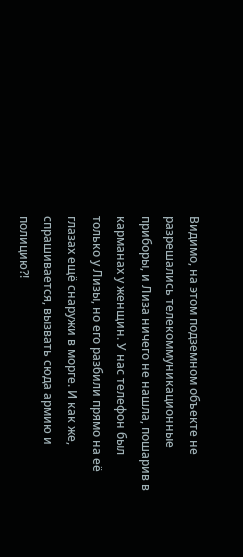Видимо, на этом подземном объекте не разрешались телекоммуникационные приборы, и Лиза ничего не нашла, пошарив в карманах у женщин. У нас телефон был только у Лизы, но его разбили прямо на её глазах ещё снаружи в морге. И как же, спрашивается, вызвать сюда армию и полицию?!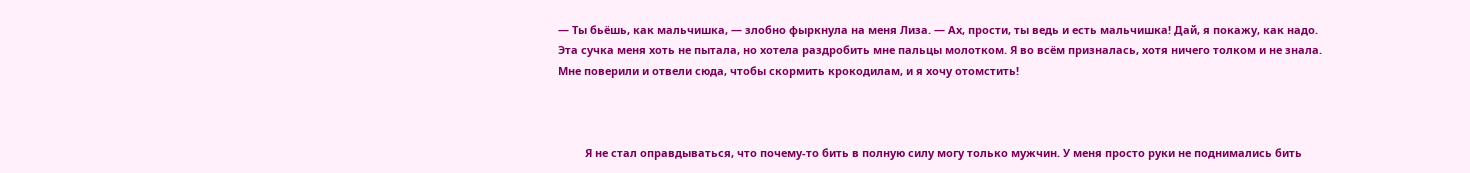— Ты бьёшь, как мальчишка, — злобно фыркнула на меня Лиза. — Ах, прости, ты ведь и есть мальчишка! Дай, я покажу, как надо. Эта сучка меня хоть не пытала, но хотела раздробить мне пальцы молотком. Я во всём призналась, хотя ничего толком и не знала. Мне поверили и отвели сюда, чтобы скормить крокодилам, и я хочу отомстить!



         Я не стал оправдываться, что почему-то бить в полную силу могу только мужчин. У меня просто руки не поднимались бить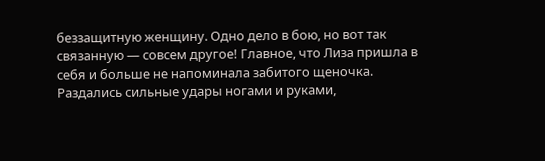беззащитную женщину. Одно дело в бою, но вот так связанную — совсем другое! Главное, что Лиза пришла в себя и больше не напоминала забитого щеночка. Раздались сильные удары ногами и руками,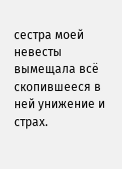сестра моей невесты вымещала всё скопившееся в ней унижение и страх.